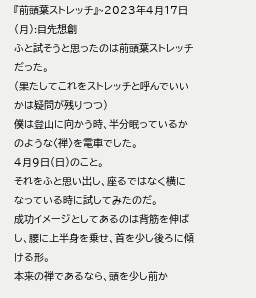『前頭葉ストレッチ』~2023年4月17日(月):目先想創
ふと試そうと思ったのは前頭葉ストレッチだった。
(果たしてこれをストレッチと呼んでいいかは疑問が残りつつ)
僕は登山に向かう時、半分眠っているかのような〈禅〉を電車でした。
4月9日(日)のこと。
それをふと思い出し、座るではなく横になっている時に試してみたのだ。
成功イメージとしてあるのは背筋を伸ばし、腰に上半身を乗せ、首を少し後ろに傾ける形。
本来の禅であるなら、頭を少し前か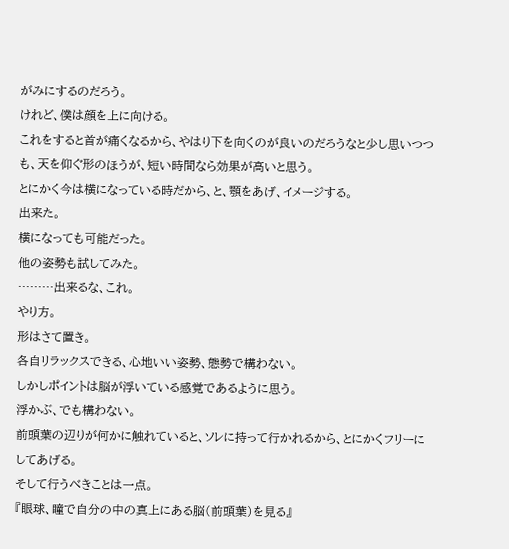がみにするのだろう。
けれど、僕は顔を上に向ける。
これをすると首が痛くなるから、やはり下を向くのが良いのだろうなと少し思いつつも、天を仰ぐ形のほうが、短い時間なら効果が高いと思う。
とにかく今は横になっている時だから、と、顎をあげ、イメージする。
出来た。
横になっても可能だった。
他の姿勢も試してみた。
………出来るな、これ。
やり方。
形はさて置き。
各自リラックスできる、心地いい姿勢、態勢で構わない。
しかしポイントは脳が浮いている感覚であるように思う。
浮かぶ、でも構わない。
前頭葉の辺りが何かに触れていると、ソレに持って行かれるから、とにかくフリーにしてあげる。
そして行うべきことは一点。
『眼球、瞳で自分の中の真上にある脳(前頭葉)を見る』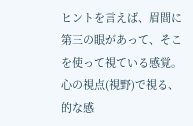ヒントを言えば、眉間に第三の眼があって、そこを使って視ている感覚。
心の視点(視野)で視る、的な感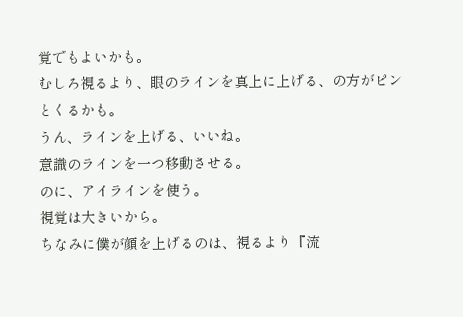覚でもよいかも。
むしろ視るより、眼のラインを真上に上げる、の方がピンとくるかも。
うん、ラインを上げる、いいね。
意識のラインを一つ移動させる。
のに、アイラインを使う。
視覚は大きいから。
ちなみに僕が顔を上げるのは、視るより『流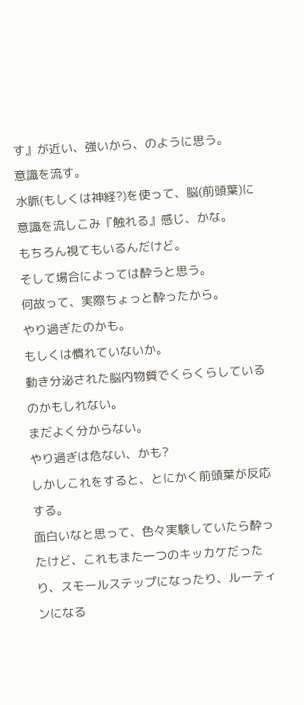す』が近い、強いから、のように思う。
意識を流す。
水脈(もしくは神経?)を使って、脳(前頭葉)に意識を流しこみ『触れる』感じ、かな。
もちろん視てもいるんだけど。
そして場合によっては酔うと思う。
何故って、実際ちょっと酔ったから。
やり過ぎたのかも。
もしくは慣れていないか。
動き分泌された脳内物質でくらくらしているのかもしれない。
まだよく分からない。
やり過ぎは危ない、かも?
しかしこれをすると、とにかく前頭葉が反応する。
面白いなと思って、色々実験していたら酔ったけど、これもまた一つのキッカケだったり、スモールステップになったり、ルーティンになる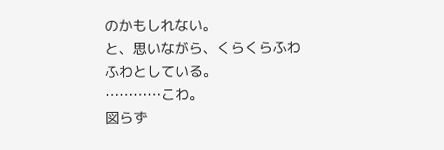のかもしれない。
と、思いながら、くらくらふわふわとしている。
…………こわ。
図らず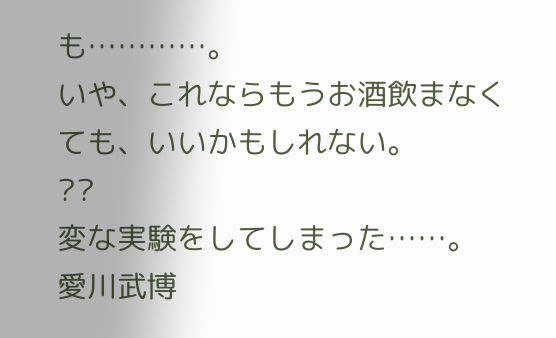も…………。
いや、これならもうお酒飲まなくても、いいかもしれない。
??
変な実験をしてしまった……。
愛川武博